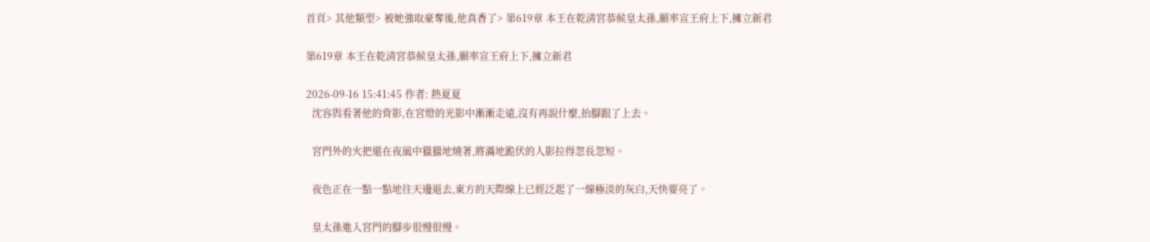首頁> 其他類型> 被她強取豪奪後,他真香了> 第619章 本王在乾清宮恭候皇太孫,願率宣王府上下,擁立新君

第619章 本王在乾清宮恭候皇太孫,願率宣王府上下,擁立新君

2026-09-16 15:41:45 作者: 熱夏夏
  沈容與看著他的背影,在宮燈的光影中漸漸走遠,沒有再說什麼,抬腳跟了上去。

  宮門外的火把還在夜風中獵獵地燒著,將滿地跪伏的人影拉得忽長忽短。

  夜色正在一點一點地往天邊退去,東方的天際線上已經泛起了一線極淡的灰白,天快要亮了。

  皇太孫進入宮門的腳步很慢很慢。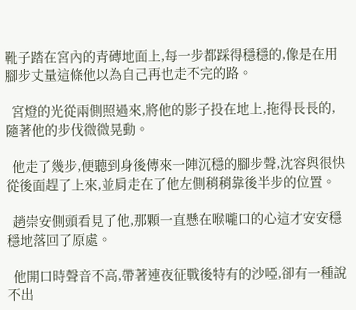靴子踏在宮內的青磚地面上,每一步都踩得穩穩的,像是在用腳步丈量這條他以為自己再也走不完的路。

  宮燈的光從兩側照過來,將他的影子投在地上,拖得長長的,隨著他的步伐微微晃動。

  他走了幾步,便聽到身後傳來一陣沉穩的腳步聲,沈容與很快從後面趕了上來,並肩走在了他左側稍稍靠後半步的位置。

  趙崇安側頭看見了他,那顆一直懸在喉嚨口的心這才安安穩穩地落回了原處。

  他開口時聲音不高,帶著連夜征戰後特有的沙啞,卻有一種說不出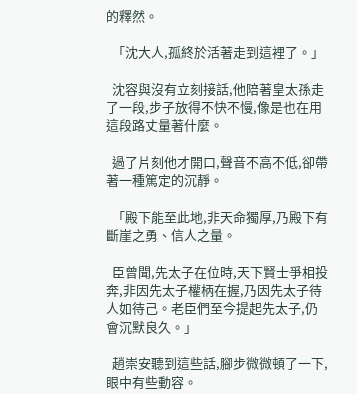的釋然。

  「沈大人,孤終於活著走到這裡了。」

  沈容與沒有立刻接話,他陪著皇太孫走了一段,步子放得不快不慢,像是也在用這段路丈量著什麼。

  過了片刻他才開口,聲音不高不低,卻帶著一種篤定的沉靜。

  「殿下能至此地,非天命獨厚,乃殿下有斷崖之勇、信人之量。

  臣曾聞,先太子在位時,天下賢士爭相投奔,非因先太子權柄在握,乃因先太子待人如待己。老臣們至今提起先太子,仍會沉默良久。」

  趙崇安聽到這些話,腳步微微頓了一下,眼中有些動容。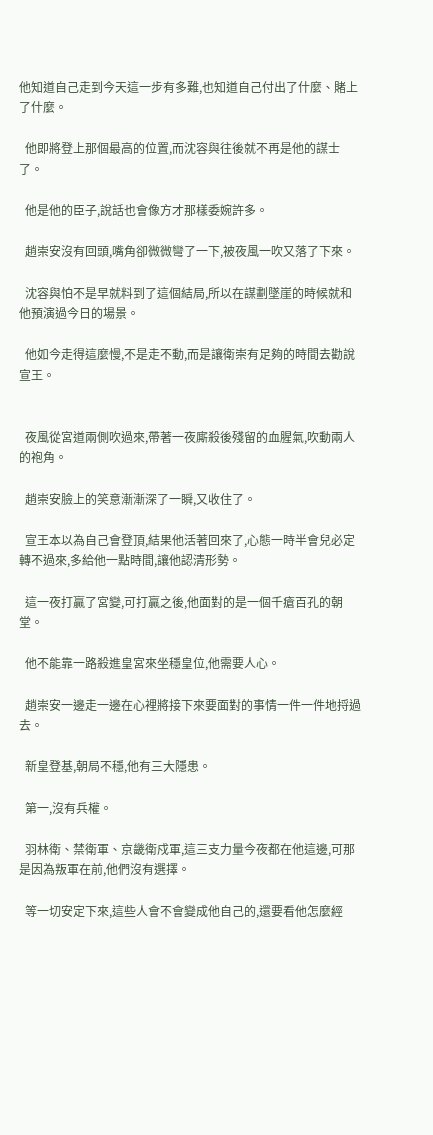他知道自己走到今天這一步有多難,也知道自己付出了什麼、賭上了什麼。

  他即將登上那個最高的位置,而沈容與往後就不再是他的謀士了。

  他是他的臣子,說話也會像方才那樣委婉許多。

  趙崇安沒有回頭,嘴角卻微微彎了一下,被夜風一吹又落了下來。

  沈容與怕不是早就料到了這個結局,所以在謀劃墜崖的時候就和他預演過今日的場景。

  他如今走得這麼慢,不是走不動,而是讓衛崇有足夠的時間去勸說宣王。


  夜風從宮道兩側吹過來,帶著一夜廝殺後殘留的血腥氣,吹動兩人的袍角。

  趙崇安臉上的笑意漸漸深了一瞬,又收住了。

  宣王本以為自己會登頂,結果他活著回來了,心態一時半會兒必定轉不過來,多給他一點時間,讓他認清形勢。

  這一夜打贏了宮變,可打贏之後,他面對的是一個千瘡百孔的朝堂。

  他不能靠一路殺進皇宮來坐穩皇位,他需要人心。

  趙崇安一邊走一邊在心裡將接下來要面對的事情一件一件地捋過去。

  新皇登基,朝局不穩,他有三大隱患。

  第一,沒有兵權。

  羽林衛、禁衛軍、京畿衛戍軍,這三支力量今夜都在他這邊,可那是因為叛軍在前,他們沒有選擇。

  等一切安定下來,這些人會不會變成他自己的,還要看他怎麼經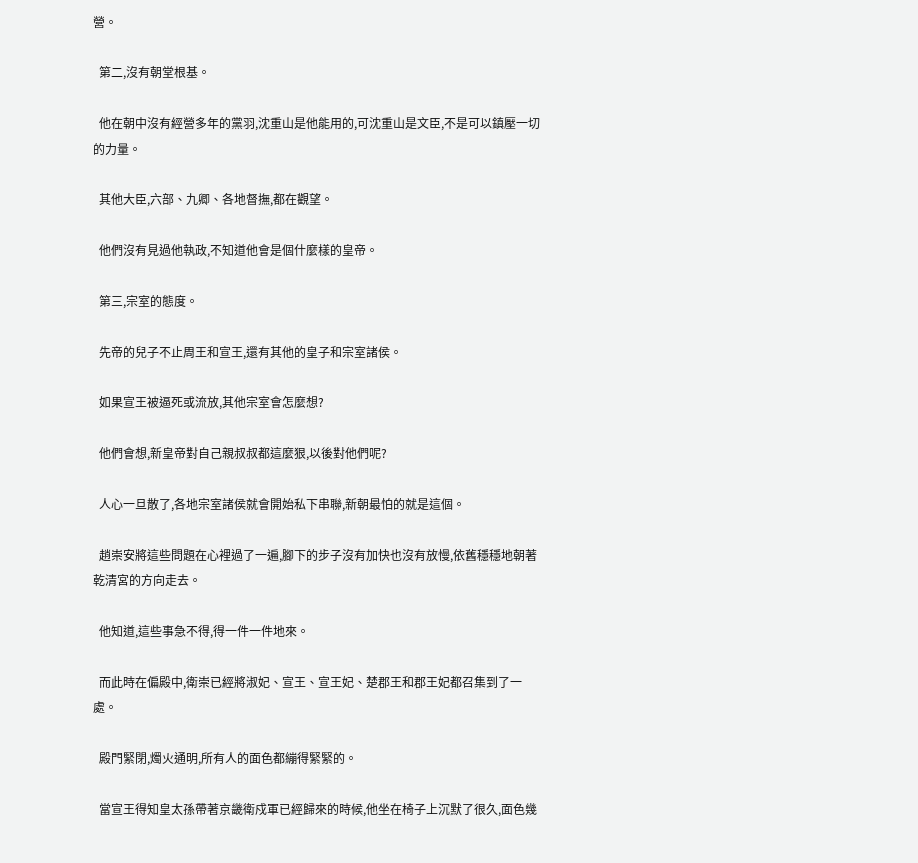營。

  第二,沒有朝堂根基。

  他在朝中沒有經營多年的黨羽,沈重山是他能用的,可沈重山是文臣,不是可以鎮壓一切的力量。

  其他大臣,六部、九卿、各地督撫,都在觀望。

  他們沒有見過他執政,不知道他會是個什麼樣的皇帝。

  第三,宗室的態度。

  先帝的兒子不止周王和宣王,還有其他的皇子和宗室諸侯。

  如果宣王被逼死或流放,其他宗室會怎麼想?

  他們會想,新皇帝對自己親叔叔都這麼狠,以後對他們呢?

  人心一旦散了,各地宗室諸侯就會開始私下串聯,新朝最怕的就是這個。

  趙崇安將這些問題在心裡過了一遍,腳下的步子沒有加快也沒有放慢,依舊穩穩地朝著乾清宮的方向走去。

  他知道,這些事急不得,得一件一件地來。

  而此時在偏殿中,衛崇已經將淑妃、宣王、宣王妃、楚郡王和郡王妃都召集到了一處。

  殿門緊閉,燭火通明,所有人的面色都繃得緊緊的。

  當宣王得知皇太孫帶著京畿衛戍軍已經歸來的時候,他坐在椅子上沉默了很久,面色幾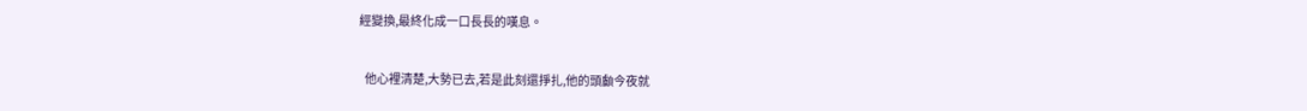經變換,最終化成一口長長的嘆息。


  他心裡清楚,大勢已去,若是此刻還掙扎,他的頭顱今夜就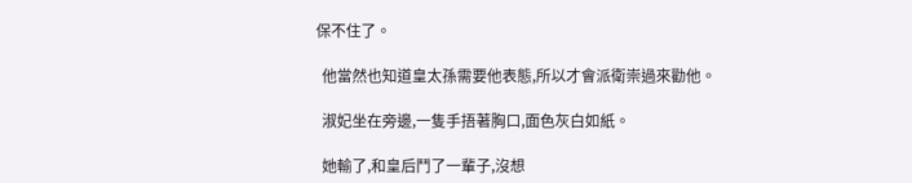保不住了。

  他當然也知道皇太孫需要他表態,所以才會派衛崇過來勸他。

  淑妃坐在旁邊,一隻手捂著胸口,面色灰白如紙。

  她輸了,和皇后鬥了一輩子,沒想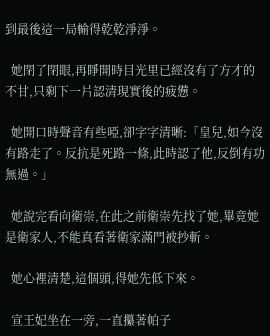到最後這一局輸得乾乾淨淨。

  她閉了閉眼,再睜開時目光里已經沒有了方才的不甘,只剩下一片認清現實後的疲憊。

  她開口時聲音有些啞,卻字字清晰:「皇兒,如今沒有路走了。反抗是死路一條,此時認了他,反倒有功無過。」

  她說完看向衛崇,在此之前衛崇先找了她,畢竟她是衛家人,不能真看著衛家滿門被抄斬。

  她心裡清楚,這個頭,得她先低下來。

  宣王妃坐在一旁,一直攥著帕子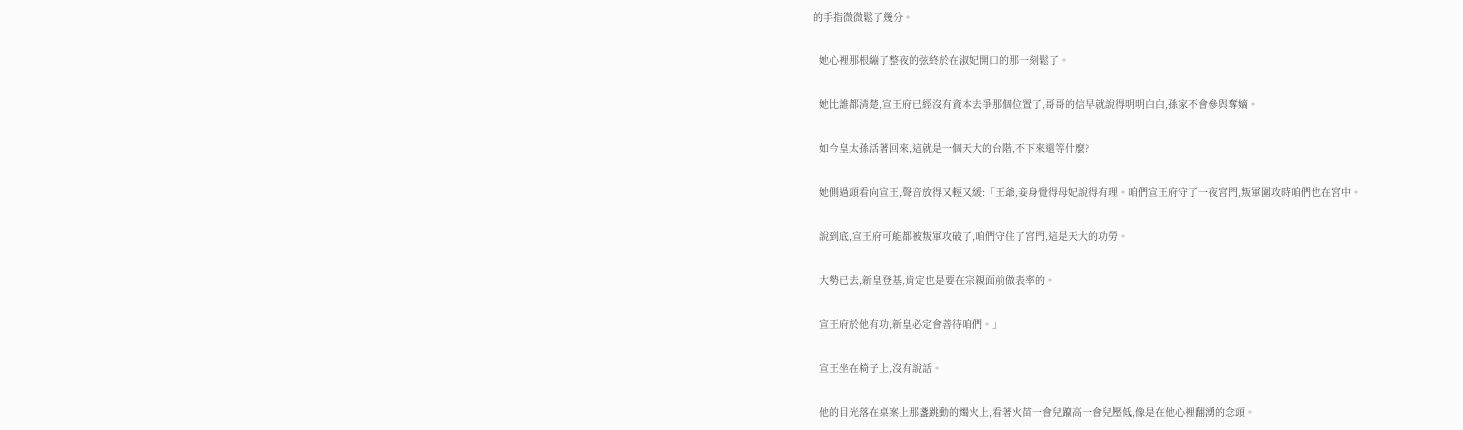的手指微微鬆了幾分。

  她心裡那根繃了整夜的弦終於在淑妃開口的那一刻鬆了。

  她比誰都清楚,宣王府已經沒有資本去爭那個位置了,哥哥的信早就說得明明白白,孫家不會參與奪嫡。

  如今皇太孫活著回來,這就是一個天大的台階,不下來還等什麼?

  她側過頭看向宣王,聲音放得又輕又緩:「王爺,妾身覺得母妃說得有理。咱們宣王府守了一夜宮門,叛軍圍攻時咱們也在宮中。

  說到底,宣王府可能都被叛軍攻破了,咱們守住了宮門,這是天大的功勞。

  大勢已去,新皇登基,肯定也是要在宗親面前做表率的。

  宣王府於他有功,新皇必定會善待咱們。」

  宣王坐在椅子上,沒有說話。

  他的目光落在桌案上那盞跳動的燭火上,看著火苗一會兒躥高一會兒壓低,像是在他心裡翻湧的念頭。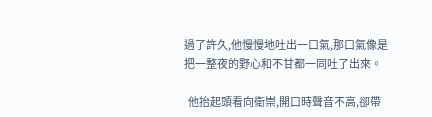過了許久,他慢慢地吐出一口氣,那口氣像是把一整夜的野心和不甘都一同吐了出來。

  他抬起頭看向衛崇,開口時聲音不高,卻帶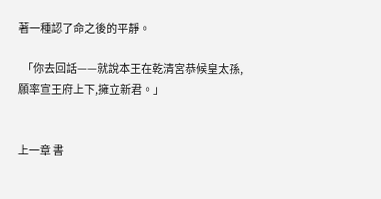著一種認了命之後的平靜。

  「你去回話——就說本王在乾清宮恭候皇太孫,願率宣王府上下,擁立新君。」


上一章 書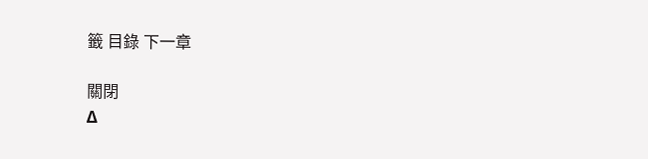籤 目錄 下一章

關閉
Δ